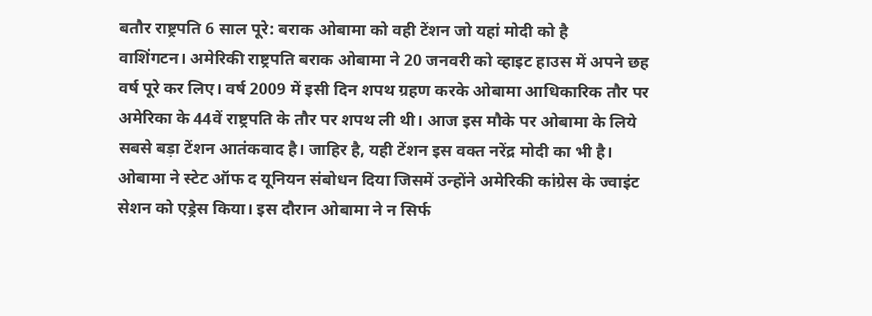बतौर राष्ट्रपति 6 साल पूरे: बराक ओबामा को वही टेंशन जो यहां मोदी को है
वाशिंगटन। अमेरिकी राष्ट्रपति बराक ओबामा ने 20 जनवरी को व्हाइट हाउस में अपने छह वर्ष पूरे कर लिए। वर्ष 2009 में इसी दिन शपथ ग्रहण करके ओबामा आधिकारिक तौर पर अमेरिका के 44वें राष्ट्रपति के तौर पर शपथ ली थी। आज इस मौके पर ओबामा के लिये सबसे बड़ा टेंशन आतंकवाद है। जाहिर है, यही टेंशन इस वक्त नरेंद्र मोदी का भी है।
ओबामा ने स्टेट ऑफ द यूनियन संबोधन दिया जिसमें उन्होंने अमेरिकी कांग्रेस के ज्वाइंट सेशन को एड्रेस किया। इस दौरान ओबामा ने न सिर्फ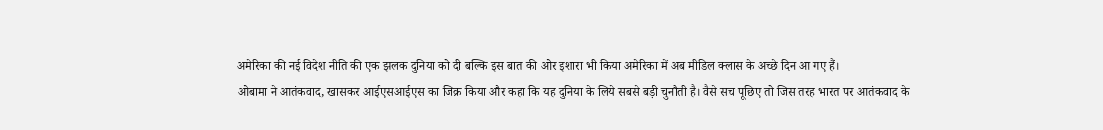अमेरिका की नई विदेश नीति की एक झलक दुनिया को दी बल्कि इस बात की ओर इशारा भी किया अमेरिका में अब मीडिल क्लास के अच्छे दिन आ गए हैं।
ओबामा ने आतंकवाद, खासकर आईएसआईएस का जिक्र किया और कहा कि यह दुनिया के लिये सबसे बड़ी चुनौती है। वैसे सच पूछिए तो जिस तरह भारत पर आतंकवाद के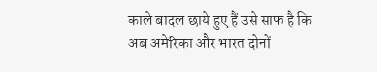काले बादल छाये हुए हैं उसे साफ है कि अब अमेरिका और भारत दोनों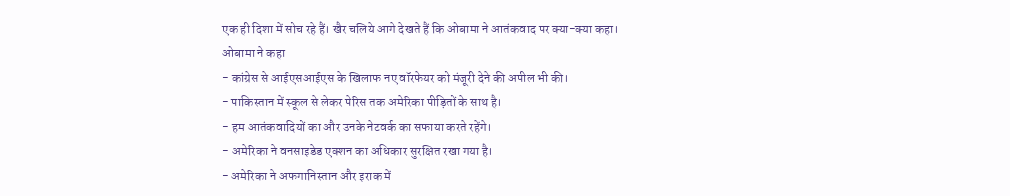एक ही दिशा में सोच रहे हैं। खैर चलिये आगे देखते हैं कि ओबामा ने आतंकवाद पर क्या-क्या कहा।
ओबामा ने कहा
- कांग्रेस से आईएसआईएस के खिलाफ नए वॉरफेयर को मंजूरी देने की अपील भी की।
- पाकिस्तान में स्कूल से लेकर पेरिस तक अमेरिका पीड़ितों के साथ है।
- हम आतंकवादियों का और उनके नेटवर्क का सफाया करते रहेंगे।
- अमेरिका ने वनसाइडेड एक्शन का अधिकार सुरक्षित रखा गया है।
- अमेरिका ने अफगानिस्तान और इराक में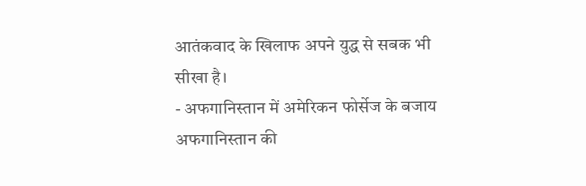आतंकवाद के खिलाफ अपने युद्ध से सबक भी सीखा है।
- अफगानिस्तान में अमेरिकन फोर्सेज के बजाय अफगानिस्तान की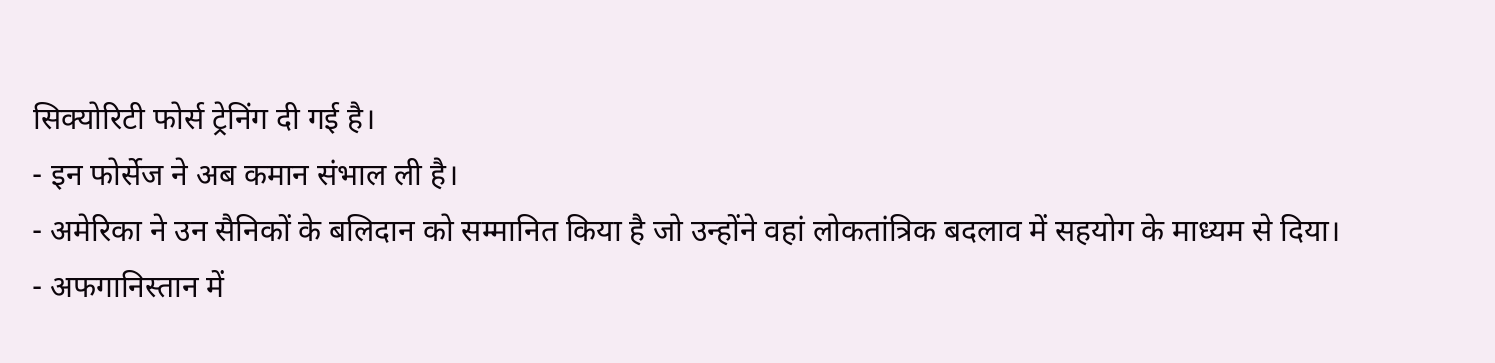सिक्योरिटी फोर्स ट्रेनिंग दी गई है।
- इन फोर्सेज ने अब कमान संभाल ली है।
- अमेरिका ने उन सैनिकों के बलिदान को सम्मानित किया है जो उन्होंने वहां लोकतांत्रिक बदलाव में सहयोग के माध्यम से दिया।
- अफगानिस्तान में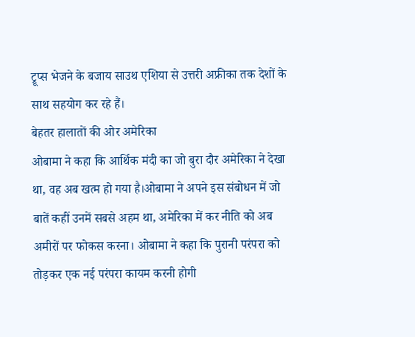ट्रूप्स भेजने के बजाय साउथ एशिया से उत्तरी अफ्रीका तक देशों के साथ सहयोग कर रहे हैं।
बेहतर हालातों की ओर अमेरिका
ओबामा ने कहा कि आर्थिक मंदी का जो बुरा दौर अमेरिका ने देखा था, वह अब खत्म हो गया है।ओबामा ने अपने इस संबोधन में जो बातें कहीं उनमें सबसे अहम था, अमेरिका में कर नीति को अब अमीरों पर फोकस करना। ओबामा ने कहा कि पुरानी परंपरा को तोड़कर एक नई परंपरा कायम करनी होगी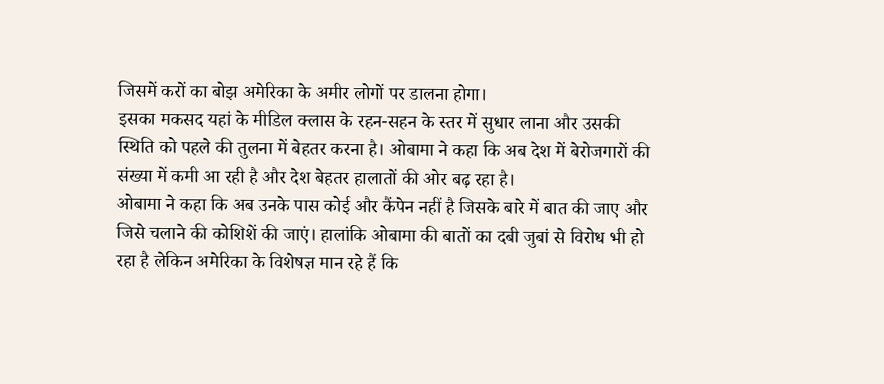जिसमें करों का बोझ अमेरिका के अमीर लोगों पर डालना होगा।
इसका मकसद यहां के मीडिल क्लास के रहन-सहन के स्तर में सुधार लाना और उसकी स्थिति को पहले की तुलना में बेहतर करना है। ओबामा ने कहा कि अब देश में बेरोजगारों की संख्या में कमी आ रही है और देश बेहतर हालातों की ओर बढ़ रहा है।
ओबामा ने कहा कि अब उनके पास कोई और कैंपेन नहीं है जिसके बारे में बात की जाए और जिसे चलाने की कोशिशें की जाएं। हालांकि ओबामा की बातों का दबी जुबां से विरोध भी हो रहा है लेकिन अमेरिका के विशेषज्ञ मान रहे हैं कि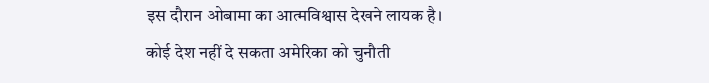इस दौरान ओबामा का आत्मविश्वास देखने लायक है।
कोई देश नहीं दे सकता अमेरिका को चुनौती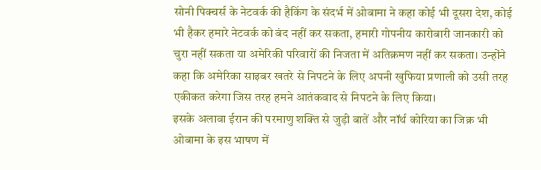सोनी पिक्चर्स के नेटवर्क की हैकिंग के संदर्भ में ओबामा ने कहा कोई भी दूसरा देश, कोई भी हैकर हमारे नेटवर्क को बंद नहीं कर सकता, हमारी गोपनीय कारोबारी जानकारी को चुरा नहीं सकता या अमेरिकी परिवारों की निजता में अतिक्रमण नहीं कर सकता। उन्होंने कहा कि अमेरिका साइबर खतरे से निपटने के लिए अपनी खुफिया प्रणाली को उसी तरह एकीकत करेगा जिस तरह हमने आतंकवाद से निपटने के लिए किया।
इसके अलावा ईरान की परमाणु शक्ति से जुड़ी बातें और नॉर्थ कोरिया का जिक्र भी ओबामा के इस भाषण में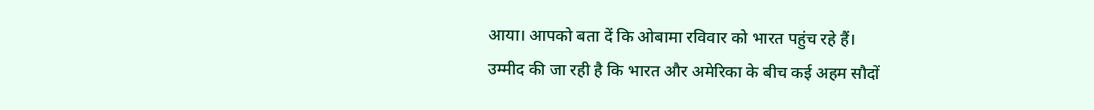आया। आपको बता दें कि ओबामा रविवार को भारत पहुंच रहे हैं।
उम्मीद की जा रही है कि भारत और अमेरिका के बीच कई अहम सौदों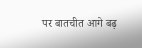पर बातचीत आगे बढ़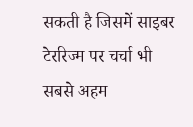सकती है जिसमें साइबर टेररिज्म पर चर्चा भी सबसे अहम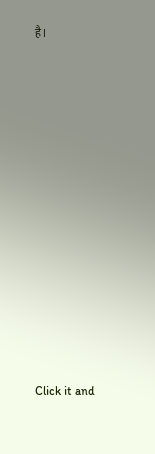है।













Click it and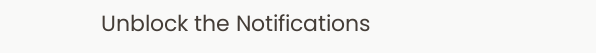Unblock the Notifications